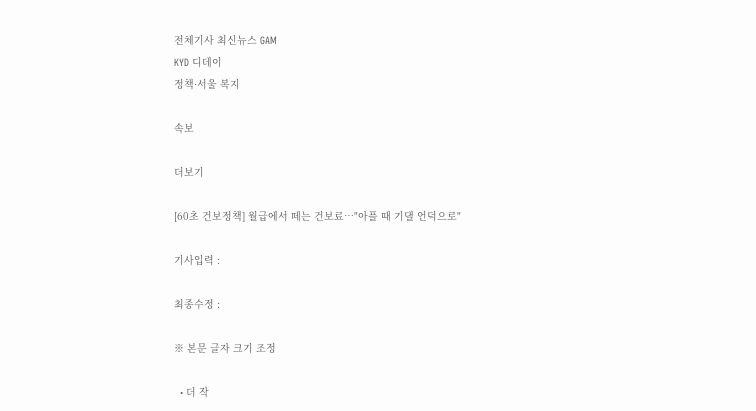전체기사 최신뉴스 GAM
KYD 디데이
정책·서울 복지

속보

더보기

[60초 건보정책] 월급에서 떼는 건보료…"아플 때 기댈 언덕으로"

기사입력 :

최종수정 :

※ 본문 글자 크기 조정

  • 더 작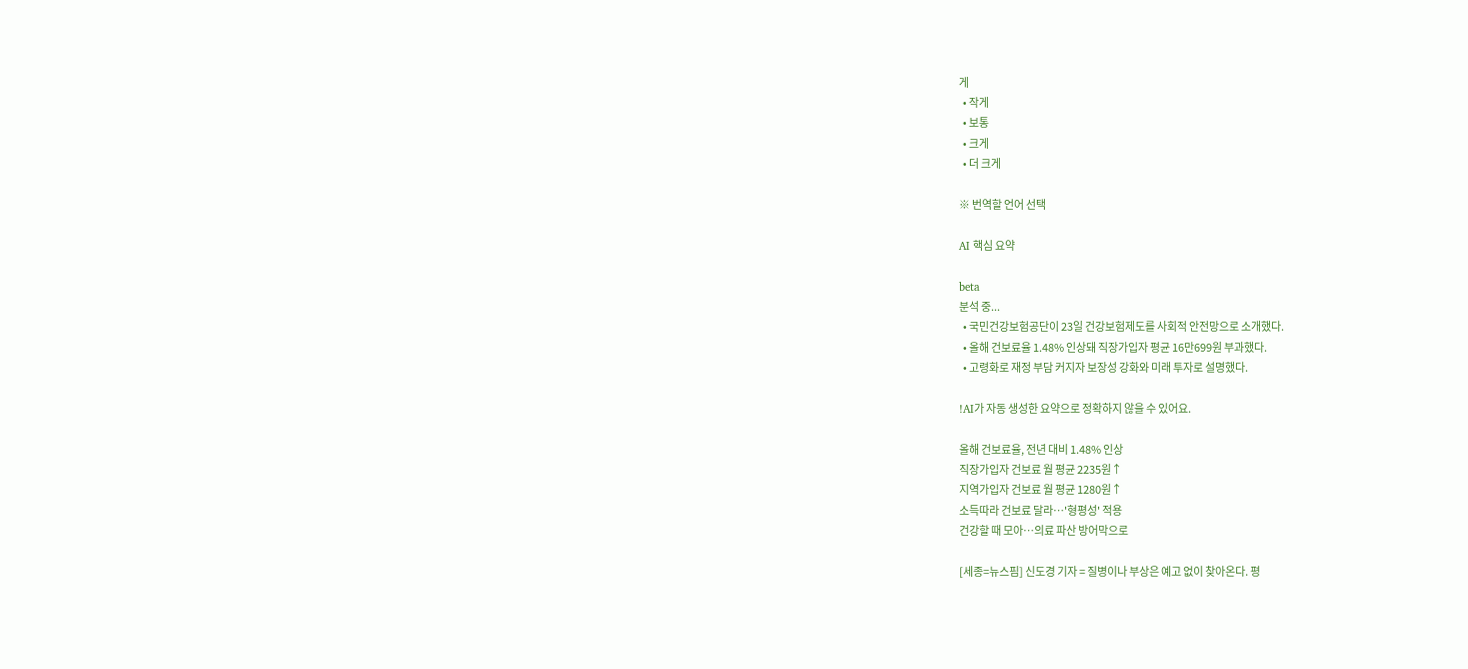게
  • 작게
  • 보통
  • 크게
  • 더 크게

※ 번역할 언어 선택

AI 핵심 요약

beta
분석 중...
  • 국민건강보험공단이 23일 건강보험제도를 사회적 안전망으로 소개했다.
  • 올해 건보료율 1.48% 인상돼 직장가입자 평균 16만699원 부과했다.
  • 고령화로 재정 부담 커지자 보장성 강화와 미래 투자로 설명했다.

!AI가 자동 생성한 요약으로 정확하지 않을 수 있어요.

올해 건보료율, 전년 대비 1.48% 인상
직장가입자 건보료 월 평균 2235원↑
지역가입자 건보료 월 평균 1280원↑
소득따라 건보료 달라…'형평성' 적용
건강할 때 모아…의료 파산 방어막으로

[세종=뉴스핌] 신도경 기자 = 질병이나 부상은 예고 없이 찾아온다. 평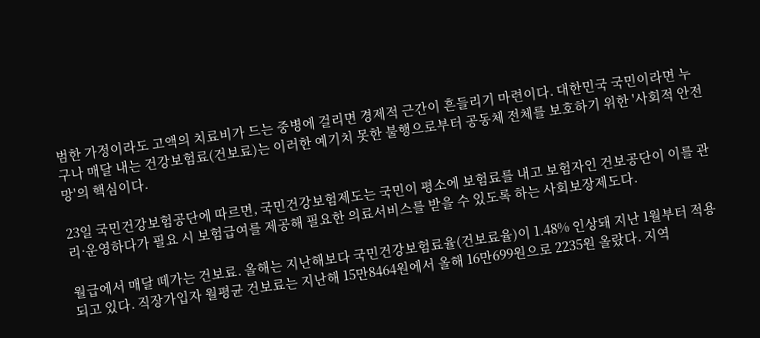범한 가정이라도 고액의 치료비가 드는 중병에 걸리면 경제적 근간이 흔들리기 마련이다. 대한민국 국민이라면 누구나 매달 내는 건강보험료(건보료)는 이러한 예기치 못한 불행으로부터 공동체 전체를 보호하기 위한 '사회적 안전망'의 핵심이다.

23일 국민건강보험공단에 따르면, 국민건강보험제도는 국민이 평소에 보험료를 내고 보험자인 건보공단이 이를 관리·운영하다가 필요 시 보험급여를 제공해 필요한 의료서비스를 받을 수 있도록 하는 사회보장제도다.

월급에서 매달 떼가는 건보료. 올해는 지난해보다 국민건강보험료율(건보료율)이 1.48% 인상돼 지난 1월부터 적용되고 있다. 직장가입자 월평균 건보료는 지난해 15만8464원에서 올해 16만699원으로 2235원 올랐다. 지역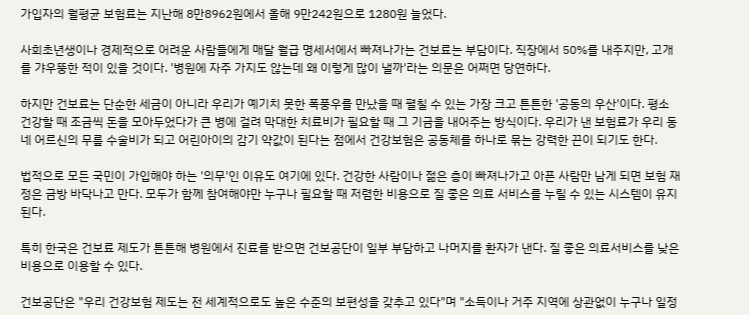가입자의 월평균 보험료는 지난해 8만8962원에서 올해 9만242원으로 1280원 늘었다.

사회초년생이나 경제적으로 어려운 사람들에게 매달 월급 명세서에서 빠져나가는 건보료는 부담이다. 직장에서 50%를 내주지만, 고개를 갸우뚱한 적이 있을 것이다. '병원에 자주 가지도 않는데 왜 이렇게 많이 낼까'라는 의문은 어쩌면 당연하다.

하지만 건보료는 단순한 세금이 아니라 우리가 예기치 못한 폭풍우를 만났을 때 펼칠 수 있는 가장 크고 튼튼한 '공동의 우산'이다. 평소 건강할 때 조금씩 돈을 모아두었다가 큰 병에 걸려 막대한 치료비가 필요할 때 그 기금을 내어주는 방식이다. 우리가 낸 보험료가 우리 동네 어르신의 무릎 수술비가 되고 어린아이의 감기 약값이 된다는 점에서 건강보험은 공동체를 하나로 묶는 강력한 끈이 되기도 한다.

법적으로 모든 국민이 가입해야 하는 '의무'인 이유도 여기에 있다. 건강한 사람이나 젊은 층이 빠져나가고 아픈 사람만 남게 되면 보험 재정은 금방 바닥나고 만다. 모두가 함께 참여해야만 누구나 필요할 때 저렴한 비용으로 질 좋은 의료 서비스를 누릴 수 있는 시스템이 유지된다.

특히 한국은 건보료 제도가 튼튼해 병원에서 진료를 받으면 건보공단이 일부 부담하고 나머지를 환자가 낸다. 질 좋은 의료서비스를 낮은 비용으로 이용할 수 있다.

건보공단은 "우리 건강보험 제도는 전 세계적으로도 높은 수준의 보편성을 갖추고 있다"며 "소득이나 거주 지역에 상관없이 누구나 일정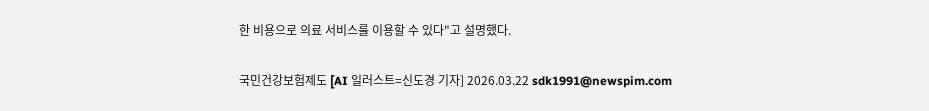한 비용으로 의료 서비스를 이용할 수 있다"고 설명했다.

국민건강보험제도 [AI 일러스트=신도경 기자] 2026.03.22 sdk1991@newspim.com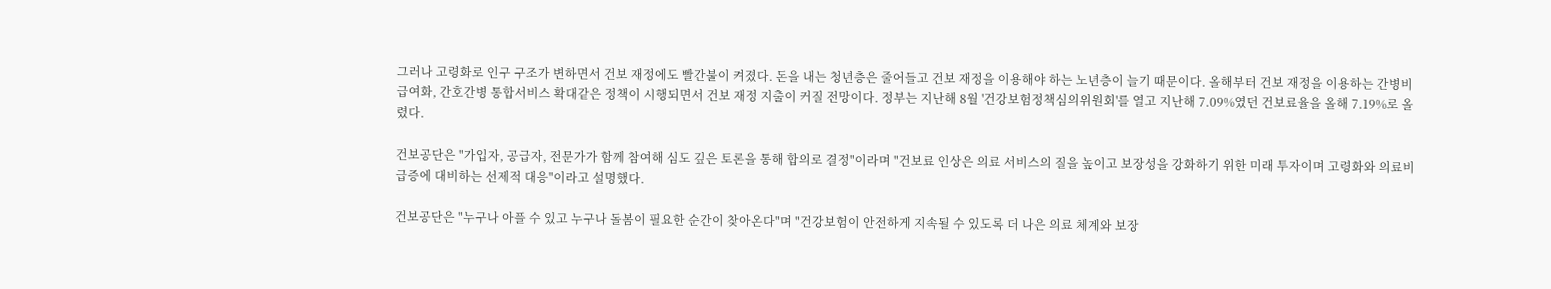그러나 고령화로 인구 구조가 변하면서 건보 재정에도 빨간불이 켜졌다. 돈을 내는 청년층은 줄어들고 건보 재정을 이용해야 하는 노년층이 늘기 때문이다. 올해부터 건보 재정을 이용하는 간병비 급여화, 간호간병 통합서비스 확대같은 정책이 시행되면서 건보 재정 지출이 커질 전망이다. 정부는 지난해 8월 '건강보험정책심의위원회'를 열고 지난해 7.09%였던 건보료율을 올해 7.19%로 올렸다.

건보공단은 "가입자, 공급자, 전문가가 함께 참여해 심도 깊은 토론을 통해 합의로 결정"이라며 "건보료 인상은 의료 서비스의 질을 높이고 보장성을 강화하기 위한 미래 투자이며 고령화와 의료비 급증에 대비하는 선제적 대응"이라고 설명했다.

건보공단은 "누구나 아플 수 있고 누구나 돌봄이 필요한 순간이 찾아온다"며 "건강보험이 안전하게 지속될 수 있도록 더 나은 의료 체계와 보장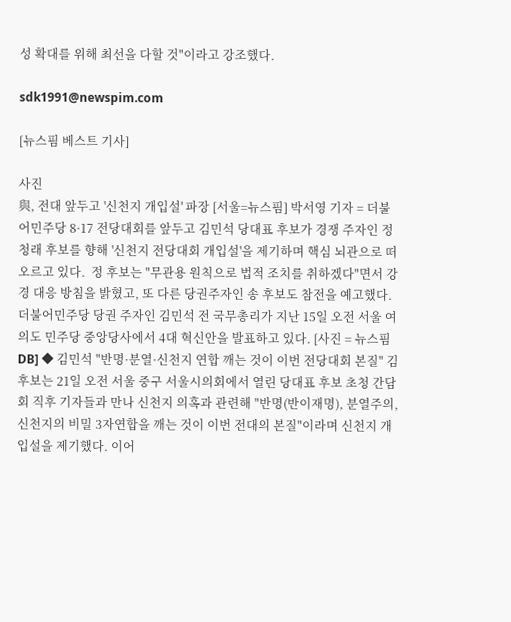성 확대를 위해 최선을 다할 것"이라고 강조했다.

sdk1991@newspim.com

[뉴스핌 베스트 기사]

사진
與, 전대 앞두고 '신천지 개입설' 파장 [서울=뉴스핌] 박서영 기자 = 더불어민주당 8·17 전당대회를 앞두고 김민석 당대표 후보가 경쟁 주자인 정청래 후보를 향해 '신천지 전당대회 개입설'을 제기하며 핵심 뇌관으로 떠오르고 있다.  정 후보는 "무관용 원칙으로 법적 조치를 취하겠다"면서 강경 대응 방침을 밝혔고, 또 다른 당권주자인 송 후보도 참전을 예고했다.  더불어민주당 당권 주자인 김민석 전 국무총리가 지난 15일 오전 서울 여의도 민주당 중앙당사에서 4대 혁신안을 발표하고 있다. [사진 = 뉴스핌DB] ◆ 김민석 "반명·분열·신천지 연합 깨는 것이 이번 전당대회 본질" 김 후보는 21일 오전 서울 중구 서울시의회에서 열린 당대표 후보 초청 간담회 직후 기자들과 만나 신천지 의혹과 관련해 "반명(반이재명), 분열주의, 신천지의 비밀 3자연합을 깨는 것이 이번 전대의 본질"이라며 신천지 개입설을 제기했다. 이어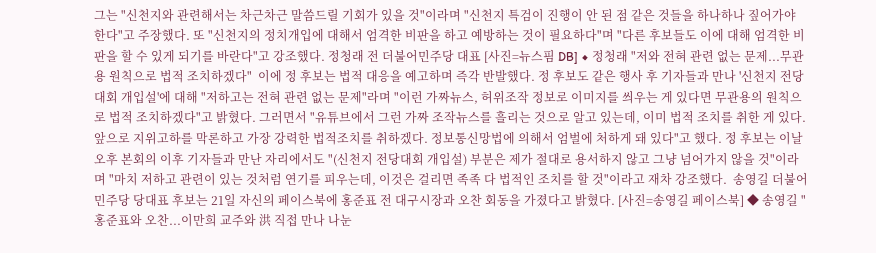그는 "신천지와 관련해서는 차근차근 말씀드릴 기회가 있을 것"이라며 "신천지 특검이 진행이 안 된 점 같은 것들을 하나하나 짚어가야 한다"고 주장했다. 또 "신천지의 정치개입에 대해서 엄격한 비판을 하고 예방하는 것이 필요하다"며 "다른 후보들도 이에 대해 엄격한 비판을 할 수 있게 되기를 바란다"고 강조했다. 정청래 전 더불어민주당 대표 [사진=뉴스핌 DB] ◆ 정청래 "저와 전혀 관련 없는 문제...무관용 원칙으로 법적 조치하겠다"  이에 정 후보는 법적 대응을 예고하며 즉각 반발했다. 정 후보도 같은 행사 후 기자들과 만나 '신천지 전당대회 개입설'에 대해 "저하고는 전혀 관련 없는 문제"라며 "이런 가짜뉴스, 허위조작 정보로 이미지를 씌우는 게 있다면 무관용의 원칙으로 법적 조치하겠다"고 밝혔다. 그러면서 "유튜브에서 그런 가짜 조작뉴스를 흘리는 것으로 알고 있는데, 이미 법적 조치를 취한 게 있다. 앞으로 지위고하를 막론하고 가장 강력한 법적조치를 취하겠다. 정보통신망법에 의해서 엄벌에 처하게 돼 있다"고 했다. 정 후보는 이날 오후 본회의 이후 기자들과 만난 자리에서도 "(신천지 전당대회 개입설) 부분은 제가 절대로 용서하지 않고 그냥 넘어가지 않을 것"이라며 "마치 저하고 관련이 있는 것처럼 연기를 피우는데, 이것은 걸리면 족족 다 법적인 조치를 할 것"이라고 재차 강조했다.  송영길 더불어민주당 당대표 후보는 21일 자신의 페이스북에 홍준표 전 대구시장과 오찬 회동을 가졌다고 밝혔다. [사진=송영길 페이스북] ◆ 송영길 "홍준표와 오찬...이만희 교주와 洪 직접 만나 나눈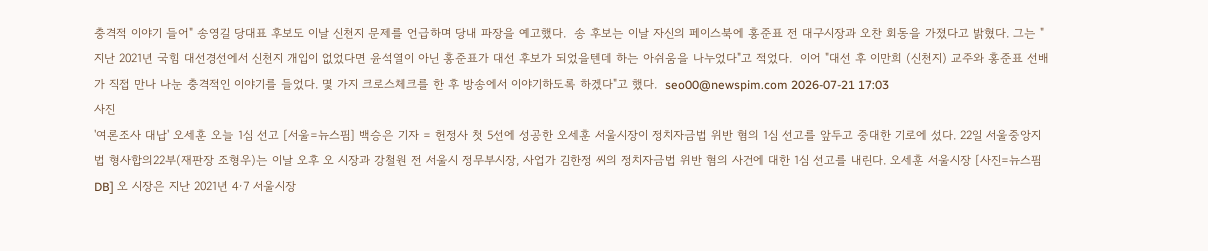충격적 이야기 들어" 송영길 당대표 후보도 이날 신천지 문제를 언급하며 당내 파장을 예고했다.  송 후보는 이날 자신의 페이스북에 홍준표 전 대구시장과 오찬 회동을 가졌다고 밝혔다. 그는 "지난 2021년 국힘 대선경선에서 신천지 개입이 없었다면 윤석열이 아닌 홍준표가 대선 후보가 되었을텐데 하는 아쉬움을 나누었다"고 적었다.  이어 "대선 후 이만희 (신천지) 교주와 홍준표 선배가 직접 만나 나눈 충격적인 이야기를 들었다. 몇 가지 크로스체크를 한 후 방송에서 이야기하도록 하겠다"고 했다.  seo00@newspim.com 2026-07-21 17:03
사진
'여론조사 대납' 오세훈 오늘 1심 선고 [서울=뉴스핌] 백승은 기자 = 헌정사 첫 5선에 성공한 오세훈 서울시장이 정치자금법 위반 혐의 1심 선고를 앞두고 중대한 기로에 섰다. 22일 서울중앙지법 형사합의22부(재판장 조형우)는 이날 오후 오 시장과 강철원 전 서울시 정무부시장, 사업가 김한정 씨의 정치자금법 위반 혐의 사건에 대한 1심 선고를 내린다. 오세훈 서울시장 [사진=뉴스핌DB] 오 시장은 지난 2021년 4·7 서울시장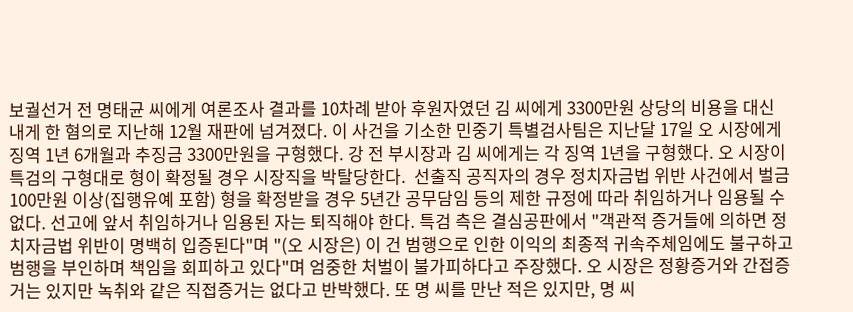보궐선거 전 명태균 씨에게 여론조사 결과를 10차례 받아 후원자였던 김 씨에게 3300만원 상당의 비용을 대신 내게 한 혐의로 지난해 12월 재판에 넘겨졌다. 이 사건을 기소한 민중기 특별검사팀은 지난달 17일 오 시장에게 징역 1년 6개월과 추징금 3300만원을 구형했다. 강 전 부시장과 김 씨에게는 각 징역 1년을 구형했다. 오 시장이 특검의 구형대로 형이 확정될 경우 시장직을 박탈당한다.  선출직 공직자의 경우 정치자금법 위반 사건에서 벌금 100만원 이상(집행유예 포함) 형을 확정받을 경우 5년간 공무담임 등의 제한 규정에 따라 취임하거나 임용될 수 없다. 선고에 앞서 취임하거나 임용된 자는 퇴직해야 한다. 특검 측은 결심공판에서 "객관적 증거들에 의하면 정치자금법 위반이 명백히 입증된다"며 "(오 시장은) 이 건 범행으로 인한 이익의 최종적 귀속주체임에도 불구하고 범행을 부인하며 책임을 회피하고 있다"며 엄중한 처벌이 불가피하다고 주장했다. 오 시장은 정황증거와 간접증거는 있지만 녹취와 같은 직접증거는 없다고 반박했다. 또 명 씨를 만난 적은 있지만, 명 씨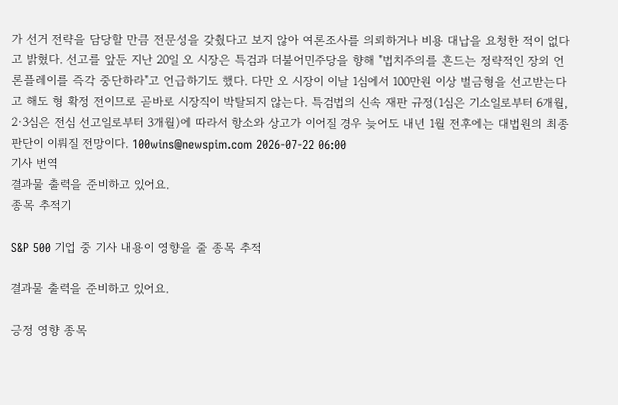가 선거 전략을 담당할 만큼 전문성을 갖췄다고 보지 않아 여론조사를 의뢰하거나 비용 대납을 요청한 적이 없다고 밝혔다. 선고를 앞둔 지난 20일 오 시장은 특검과 더불어민주당을 향해 "법치주의를 흔드는 정략적인 장외 언론플레이를 즉각 중단하라"고 언급하기도 했다. 다만 오 시장이 이날 1심에서 100만원 이상 벌금형을 선고받는다고 해도 형 확정 전이므로 곧바로 시장직이 박탈되지 않는다. 특검법의 신속 재판 규정(1심은 기소일로부터 6개월, 2·3심은 전심 선고일로부터 3개월)에 따라서 항소와 상고가 이어질 경우 늦어도 내년 1월 전후에는 대법원의 최종 판단이 이뤄질 전망이다. 100wins@newspim.com 2026-07-22 06:00
기사 번역
결과물 출력을 준비하고 있어요.
종목 추적기

S&P 500 기업 중 기사 내용이 영향을 줄 종목 추적

결과물 출력을 준비하고 있어요.

긍정 영향 종목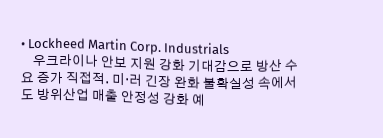• Lockheed Martin Corp. Industrials
    우크라이나 안보 지원 강화 기대감으로 방산 수요 증가 직접적. 미·러 긴장 완화 불확실성 속에서도 방위산업 매출 안정성 강화 예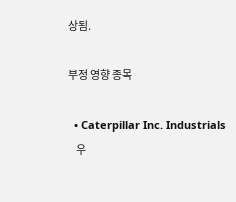상됨.

부정 영향 종목

  • Caterpillar Inc. Industrials
    우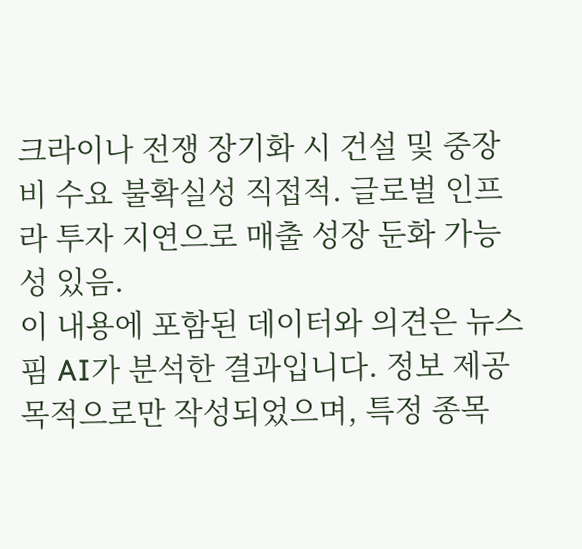크라이나 전쟁 장기화 시 건설 및 중장비 수요 불확실성 직접적. 글로벌 인프라 투자 지연으로 매출 성장 둔화 가능성 있음.
이 내용에 포함된 데이터와 의견은 뉴스핌 AI가 분석한 결과입니다. 정보 제공 목적으로만 작성되었으며, 특정 종목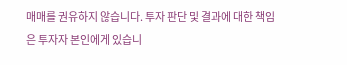매매를 권유하지 않습니다. 투자 판단 및 결과에 대한 책임은 투자자 본인에게 있습니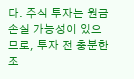다. 주식 투자는 원금 손실 가능성이 있으므로, 투자 전 충분한 조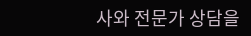사와 전문가 상담을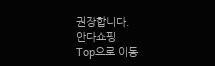권장합니다.
안다쇼핑
Top으로 이동